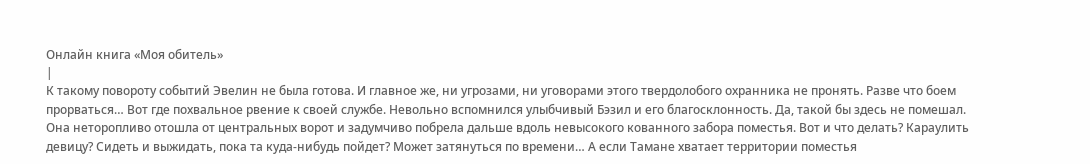Онлайн книга «Моя обитель»
|
К такому повороту событий Эвелин не была готова. И главное же, ни угрозами, ни уговорами этого твердолобого охранника не пронять. Разве что боем прорваться… Вот где похвальное рвение к своей службе. Невольно вспомнился улыбчивый Бэзил и его благосклонность. Да, такой бы здесь не помешал. Она неторопливо отошла от центральных ворот и задумчиво побрела дальше вдоль невысокого кованного забора поместья. Вот и что делать? Караулить девицу? Сидеть и выжидать, пока та куда-нибудь пойдет? Может затянуться по времени… А если Тамане хватает территории поместья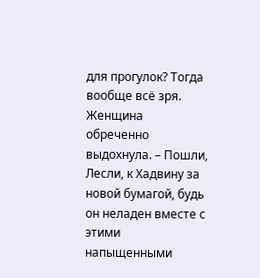для прогулок? Тогда вообще всё зря. Женщина обреченно выдохнула. – Пошли, Лесли, к Хадвину за новой бумагой, будь он неладен вместе с этими напыщенными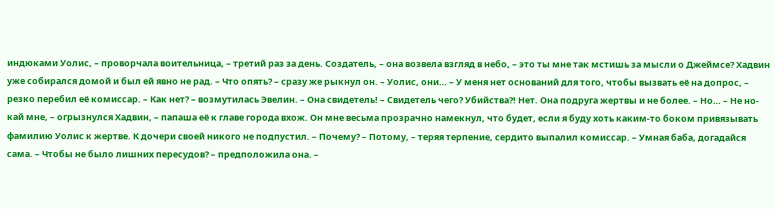индюками Уолис, – проворчала воительница, – третий раз за день. Создатель, – она возвела взгляд в небо, – это ты мне так мстишь за мысли о Джеймсе? Хадвин уже собирался домой и был ей явно не рад. – Что опять? – сразу же рыкнул он. – Уолис, они… – У меня нет оснований для того, чтобы вызвать её на допрос, – резко перебил её комиссар. – Как нет? – возмутилась Эвелин. – Она свидетель! – Свидетель чего? Убийства?! Нет. Она подруга жертвы и не более. – Но… – Не но-кай мне, – огрызнулся Хадвин, – папаша её к главе города вхож. Он мне весьма прозрачно намекнул, что будет, если я буду хоть каким-то боком привязывать фамилию Уолис к жертве. К дочери своей никого не подпустил. – Почему? – Потому, – теряя терпение, сердито выпалил комиссар. – Умная баба, догадайся сама. – Чтобы не было лишних пересудов? – предположила она. –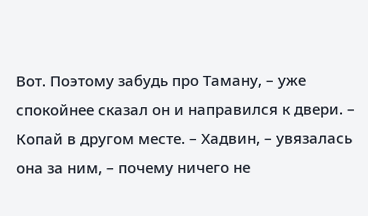Вот. Поэтому забудь про Таману, – уже спокойнее сказал он и направился к двери. – Копай в другом месте. – Хадвин, – увязалась она за ним, – почему ничего не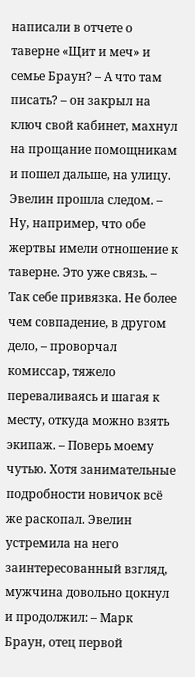написали в отчете о таверне «Щит и меч» и семье Браун? – А что там писать? – он закрыл на ключ свой кабинет, махнул на прощание помощникам и пошел дальше, на улицу. Эвелин прошла следом. – Ну, например, что обе жертвы имели отношение к таверне. Это уже связь. – Так себе привязка. Не более чем совпадение, в другом дело, – проворчал комиссар, тяжело переваливаясь и шагая к месту, откуда можно взять экипаж. – Поверь моему чутью. Хотя занимательные подробности новичок всё же раскопал. Эвелин устремила на него заинтересованный взгляд, мужчина довольно цокнул и продолжил: – Марк Браун, отец первой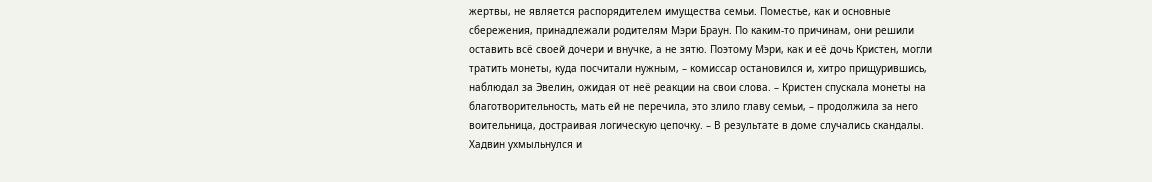жертвы, не является распорядителем имущества семьи. Поместье, как и основные сбережения, принадлежали родителям Мэри Браун. По каким-то причинам, они решили оставить всё своей дочери и внучке, а не зятю. Поэтому Мэри, как и её дочь Кристен, могли тратить монеты, куда посчитали нужным, – комиссар остановился и, хитро прищурившись, наблюдал за Эвелин, ожидая от неё реакции на свои слова. – Кристен спускала монеты на благотворительность, мать ей не перечила, это злило главу семьи, – продолжила за него воительница, достраивая логическую цепочку. – В результате в доме случались скандалы. Хадвин ухмыльнулся и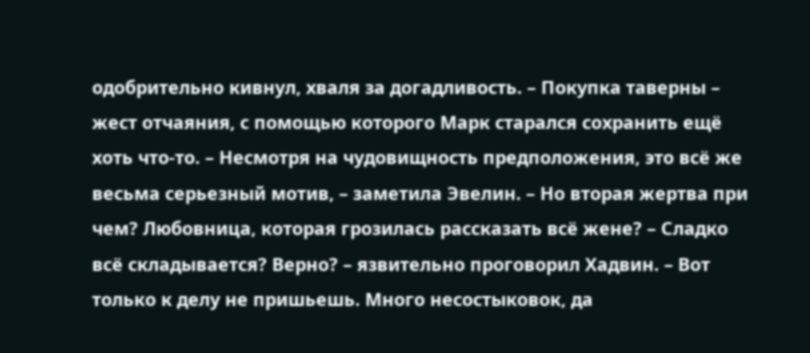одобрительно кивнул, хваля за догадливость. – Покупка таверны – жест отчаяния, с помощью которого Марк старался сохранить ещё хоть что-то. – Несмотря на чудовищность предположения, это всё же весьма серьезный мотив, – заметила Эвелин. – Но вторая жертва при чем? Любовница, которая грозилась рассказать всё жене? – Сладко всё складывается? Верно? – язвительно проговорил Хадвин. – Вот только к делу не пришьешь. Много несостыковок, да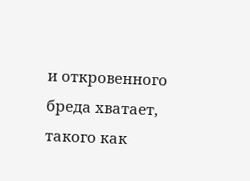и откровенного бреда хватает, такого как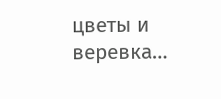цветы и веревка…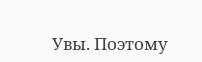Увы. Поэтому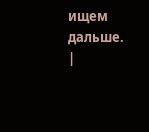ищем дальше. |